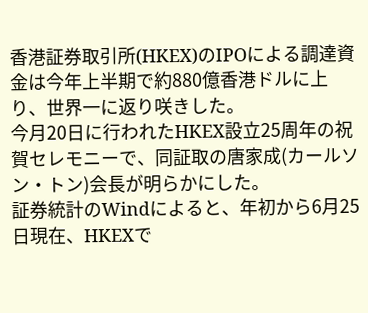香港証券取引所(HKEX)のIPOによる調達資金は今年上半期で約880億香港ドルに上り、世界一に返り咲きした。
今月20日に行われたHKEX設立25周年の祝賀セレモニーで、同証取の唐家成(カールソン・トン)会長が明らかにした。
証券統計のWindによると、年初から6月25日現在、HKEXで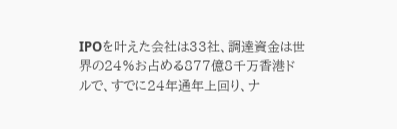IPOを叶えた会社は33社、調達資金は世界の24%お占める877億8千万香港ドルで、すでに24年通年上回り、ナ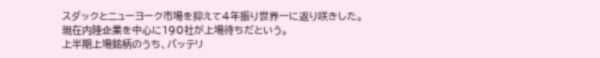スダックとニューヨーク市場を抑えて4年振り世界一に返り咲きした。現在内陸企業を中心に190社が上場待ちだという。
上半期上場銘柄のうち、バッテリ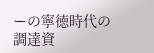ーの寧徳時代の調達資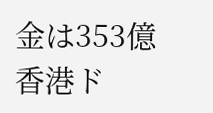金は353億香港ド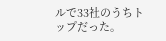ルで33社のうちトップだった。